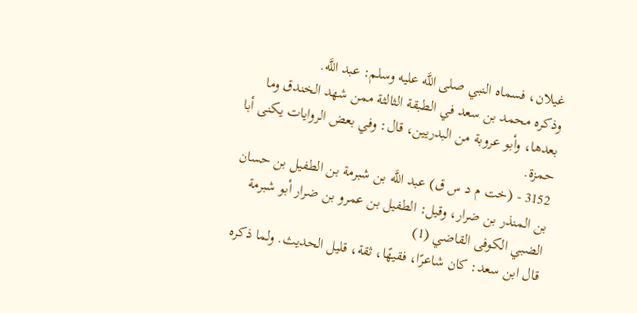غيلان، فسماه النبي صلى اللَّه عليه وسلم: عبد اللَّه.
وذكره محمد بن سعد في الطبقة الثالثة ممن شهد الخندق وما بعدها، وأبو عروبة من البدريين، قال: وفي بعض الروايات يكنى أبا حمزة.
3152 - (خت م د س ق) عبد اللَّه بن شبرمة بن الطفيل بن حسان بن المنذر بن ضرار، وقيل: الطفيل بن عمرو بن ضرار أبو شبرمة الضبي الكوفى القاضي (1)
قال ابن سعد: كان شاعرًا، فقيهًا، ثقة، قليل الحديث. ولما ذكره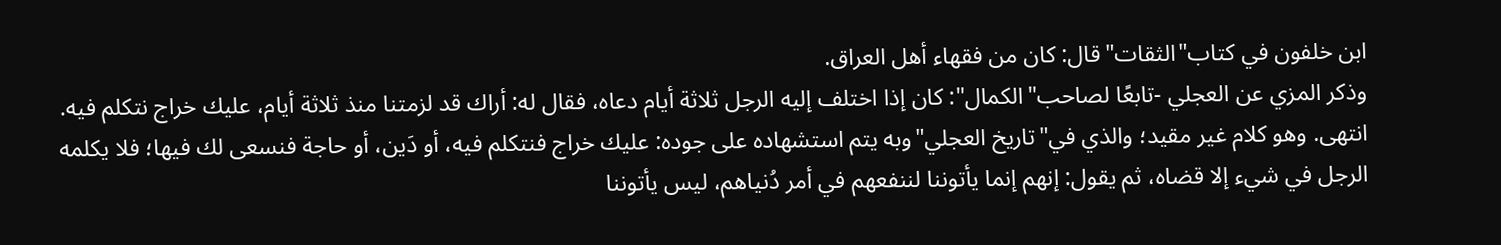ابن خلفون في كتاب"الثقات"قال: كان من فقهاء أهل العراق.
وذكر المزي عن العجلي -تابعًا لصاحب"الكمال": كان إذا اختلف إليه الرجل ثلاثة أيام دعاه، فقال له: أراك قد لزمتنا منذ ثلاثة أيام، عليك خراج نتكلم فيه. انتهى. وهو كلام غير مقيد؛ والذي في"تاريخ العجلي"وبه يتم استشهاده على جوده: عليك خراج فنتكلم فيه، أو دَين، أو حاجة فنسعى لك فيها؛ فلا يكلمه الرجل في شيء إلا قضاه، ثم يقول: إنهم إنما يأتوننا لننفعهم في أمر دُنياهم، ليس يأتوننا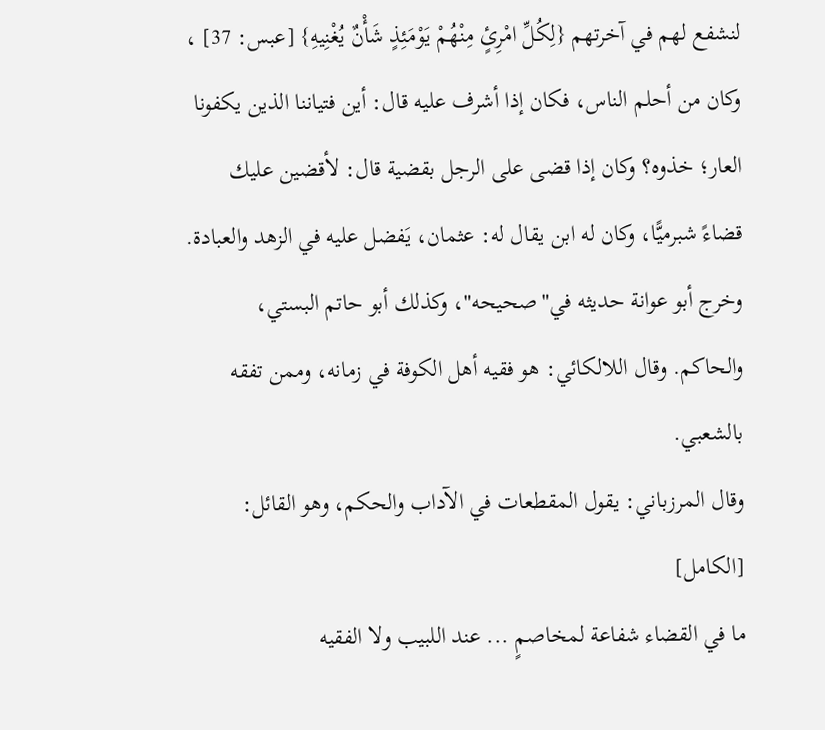لنشفع لهم في آخرتهم {لِكُلِّ امْرِئٍ مِنْهُمْ يَوْمَئِذٍ شَأْنٌ يُغْنِيهِ} [عبس: 37] ، وكان من أحلم الناس، فكان إذا أشرف عليه قال: أين فتياننا الذين يكفونا العار؛ خذوه؟ وكان إذا قضى على الرجل بقضية قال: لأقضين عليك قضاءً شبرميًّا، وكان له ابن يقال له: عثمان، يَفضل عليه في الزهد والعبادة.
وخرج أبو عوانة حديثه في"صحيحه"، وكذلك أبو حاتم البستي، والحاكم. وقال اللالكائي: هو فقيه أهل الكوفة في زمانه، وممن تفقه بالشعبي.
وقال المرزباني: يقول المقطعات في الآداب والحكم، وهو القائل: [الكامل]
ما في القضاء شفاعة لمخاصمٍ ... عند اللبيب ولا الفقيه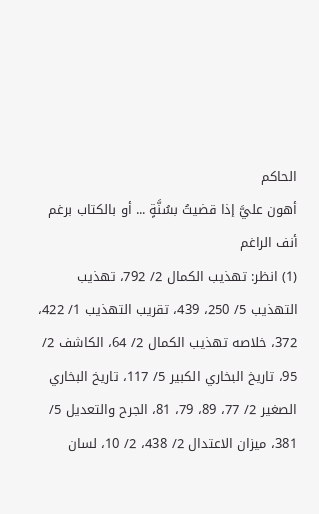الحاكم
أهون عليَّ إذا قضيتُ بسُنَّةٍ ... أو بالكتاب برغم أنف الراغم
(1) انظر: تهذيب الكمال 2/ 792، تهذيب التهذيب 5/ 250، 439، تقريب التهذيب 1/ 422، 372، خلاصه تهذيب الكمال 2/ 64، الكاشف 2/ 95، تاريخ البخاري الكبير 5/ 117، تاريخ البخاري الصغير 2/ 77، 89، 79، 81، الجرح والتعديل 5/ 381، ميزان الاعتدال 2/ 438، 2/ 10، لسان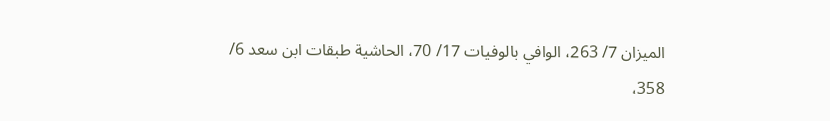الميزان 7/ 263، الوافي بالوفيات 17/ 70، الحاشية طبقات ابن سعد 6/ 358،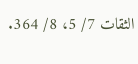الثقات 7/ 5، 8/ 364.